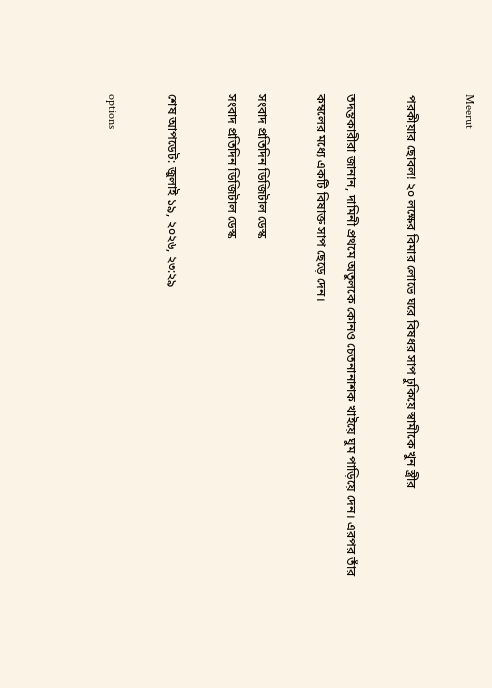Meerut

পরকীয়ার ছোবল! ২০ লক্ষের বিমার লোভে ঘরে বিষধর সাপ ঢুকিয়ে স্বামীকে খুন স্ত্রীর

তদন্তকারীরা জানান, দামিনী প্রথমে অতুলকে কোনও চেতনানাশক খাইয়ে ঘুম পাড়িয়ে দেন। এরপর তাঁর কম্বলের মধ্যে একটি বিষাক্ত সাপ ছেড়ে দেন।

সংবাদ প্রতিদিন ডিজিটাল ডেস্ক
সংবাদ প্রতিদিন ডিজিটাল ডেস্ক

শেষ আপডেট: জুলাই ১৯, ২০২৬, ২৩:২৯

options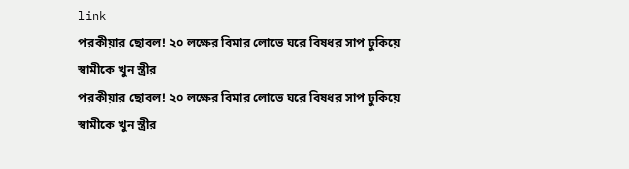link
পরকীয়ার ছোবল! ২০ লক্ষের বিমার লোভে ঘরে বিষধর সাপ ঢুকিয়ে স্বামীকে খুন স্ত্রীর
পরকীয়ার ছোবল! ২০ লক্ষের বিমার লোভে ঘরে বিষধর সাপ ঢুকিয়ে স্বামীকে খুন স্ত্রীর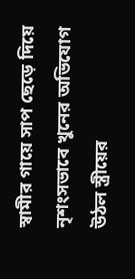স্বামীর গায়ে সাপ ছেড়ে দিয়ে নৃশংসভাবে খুনের অভিযোগ উঠল স্ত্রীয়ের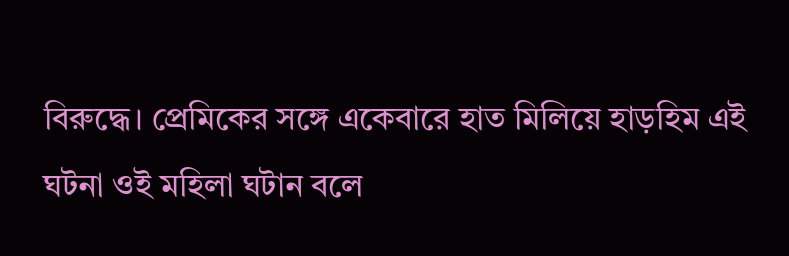বিরুদ্ধে। প্রেমিকের সঙ্গে একেবারে হাত মিলিয়ে হাড়হিম এই ঘটনা ওই মহিলা ঘটান বলে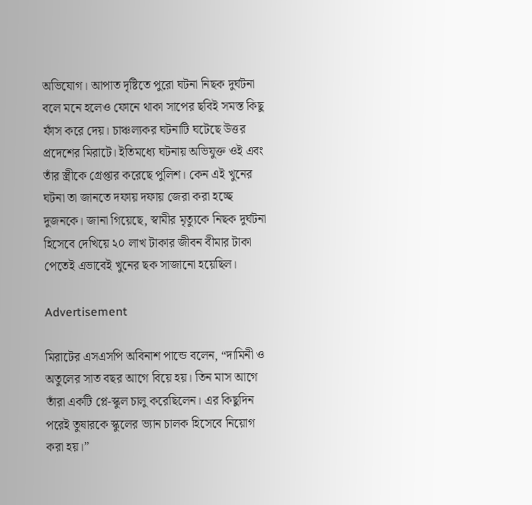অভিযোগ। আপাত দৃষ্টিতে পুরো ঘটনা নিছক দুর্ঘটনা বলে মনে হলেও ফোনে থাকা সাপের ছবিই সমস্ত কিছু ফাঁস করে দেয়। চাঞ্চল্যকর ঘটনাটি ঘটেছে উত্তর প্রদেশের মিরাটে। ইতিমধ্যে ঘটনায় অভিযুক্ত ওই এবং তাঁর স্ত্রীকে গ্রেপ্তার করেছে পুলিশ। কেন এই খুনের ঘটনা তা জানতে দফায় দফায় জেরা করা হচ্ছে দুজনকে। জানা গিয়েছে, স্বামীর মৃত্যুকে নিছক দুর্ঘটনা হিসেবে দেখিয়ে ২০ লাখ টাকার জীবন বীমার টাকা পেতেই এভাবেই খুনের ছক সাজানো হয়েছিল।

Advertisement

মিরাটের এসএসপি অবিনাশ পান্ডে বলেন, “দামিনী ও অতুলের সাত বছর আগে বিয়ে হয়। তিন মাস আগে তাঁরা একটি প্লে-স্কুল চালু করেছিলেন। এর কিছুদিন পরেই তুষারকে স্কুলের ভ্যান চালক হিসেবে নিয়োগ করা হয়।”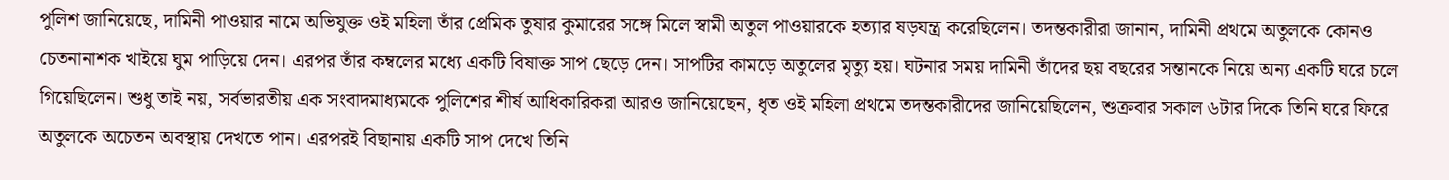পুলিশ জানিয়েছে, দামিনী পাওয়ার নামে অভিযুক্ত ওই মহিলা তাঁর প্রেমিক তুষার কুমারের সঙ্গে মিলে স্বামী অতুল পাওয়ারকে হত্যার ষড়যন্ত্র করেছিলেন। তদন্তকারীরা জানান, দামিনী প্রথমে অতুলকে কোনও চেতনানাশক খাইয়ে ঘুম পাড়িয়ে দেন। এরপর তাঁর কম্বলের মধ্যে একটি বিষাক্ত সাপ ছেড়ে দেন। সাপটির কামড়ে অতুলের মৃত্যু হয়। ঘটনার সময় দামিনী তাঁদের ছয় বছরের সন্তানকে নিয়ে অন্য একটি ঘরে চলে গিয়েছিলেন। শুধু তাই নয়, সর্বভারতীয় এক সংবাদমাধ্যমকে পুলিশের শীর্ষ আধিকারিকরা আরও জানিয়েছেন, ধৃত ওই মহিলা প্রথমে তদন্তকারীদের জানিয়েছিলেন, শুক্রবার সকাল ৬টার দিকে তিনি ঘরে ফিরে অতুলকে অচেতন অবস্থায় দেখতে পান। এরপরই বিছানায় একটি সাপ দেখে তিনি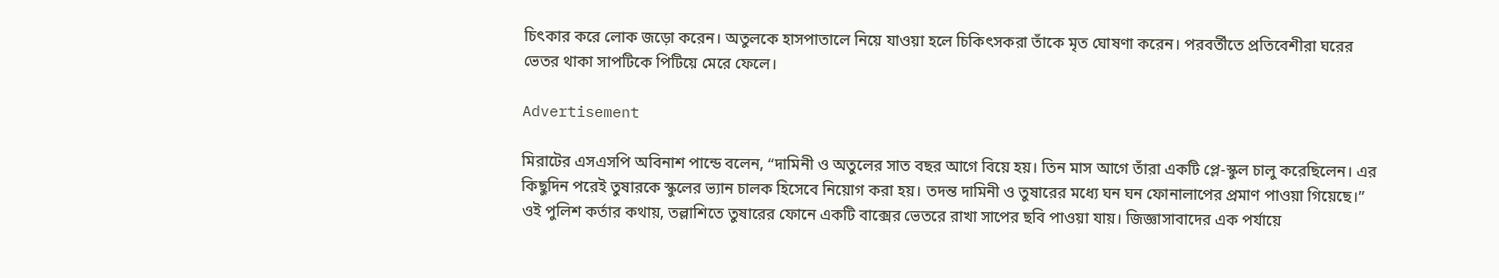চিৎকার করে লোক জড়ো করেন। অতুলকে হাসপাতালে নিয়ে যাওয়া হলে চিকিৎসকরা তাঁকে মৃত ঘোষণা করেন। পরবর্তীতে প্রতিবেশীরা ঘরের ভেতর থাকা সাপটিকে পিটিয়ে মেরে ফেলে।

Advertisement

মিরাটের এসএসপি অবিনাশ পান্ডে বলেন, “দামিনী ও অতুলের সাত বছর আগে বিয়ে হয়। তিন মাস আগে তাঁরা একটি প্লে-স্কুল চালু করেছিলেন। এর কিছুদিন পরেই তুষারকে স্কুলের ভ্যান চালক হিসেবে নিয়োগ করা হয়। তদন্ত দামিনী ও তুষারের মধ্যে ঘন ঘন ফোনালাপের প্রমাণ পাওয়া গিয়েছে।” ওই পুলিশ কর্তার কথায়, তল্লাশিতে তুষারের ফোনে একটি বাক্সের ভেতরে রাখা সাপের ছবি পাওয়া যায়। জিজ্ঞাসাবাদের এক পর্যায়ে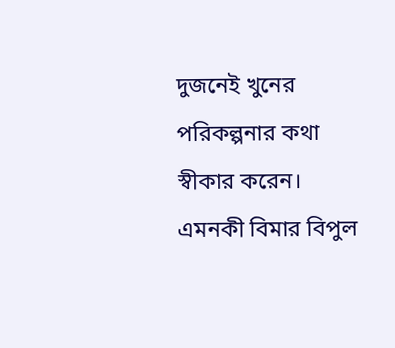দুজনেই খুনের পরিকল্পনার কথা স্বীকার করেন। এমনকী বিমার বিপুল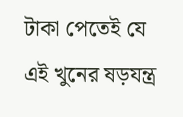টাকা পেতেই যে এই খুনের ষড়যন্ত্র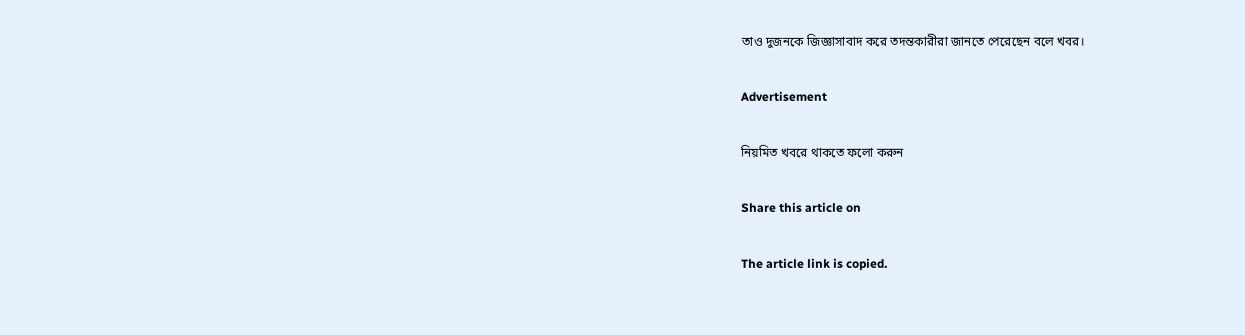তাও দুজনকে জিজ্ঞাসাবাদ করে তদন্তকারীরা জানতে পেরেছেন বলে খবর।

Advertisement

নিয়মিত খবরে থাকতে ফলো করুন

Share this article on

The article link is copied.